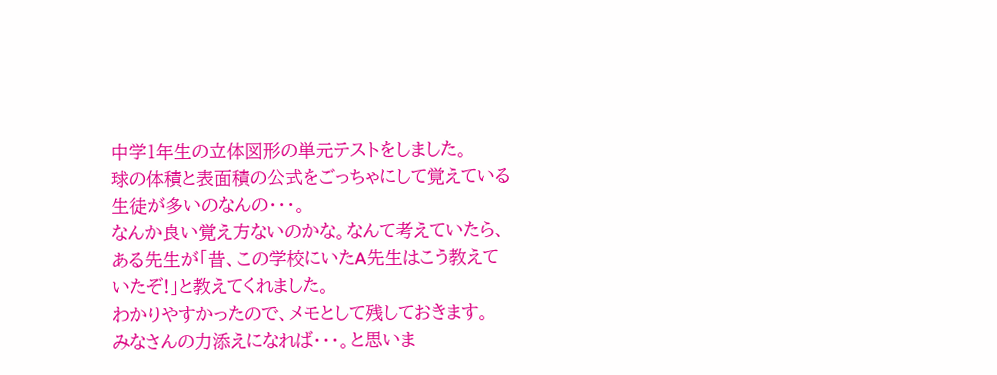中学1年生の立体図形の単元テストをしました。
球の体積と表面積の公式をごっちゃにして覚えている生徒が多いのなんの・・・。
なんか良い覚え方ないのかな。なんて考えていたら、ある先生が「昔、この学校にいたA先生はこう教えていたぞ!」と教えてくれました。
わかりやすかったので、メモとして残しておきます。
みなさんの力添えになれば・・・。と思いま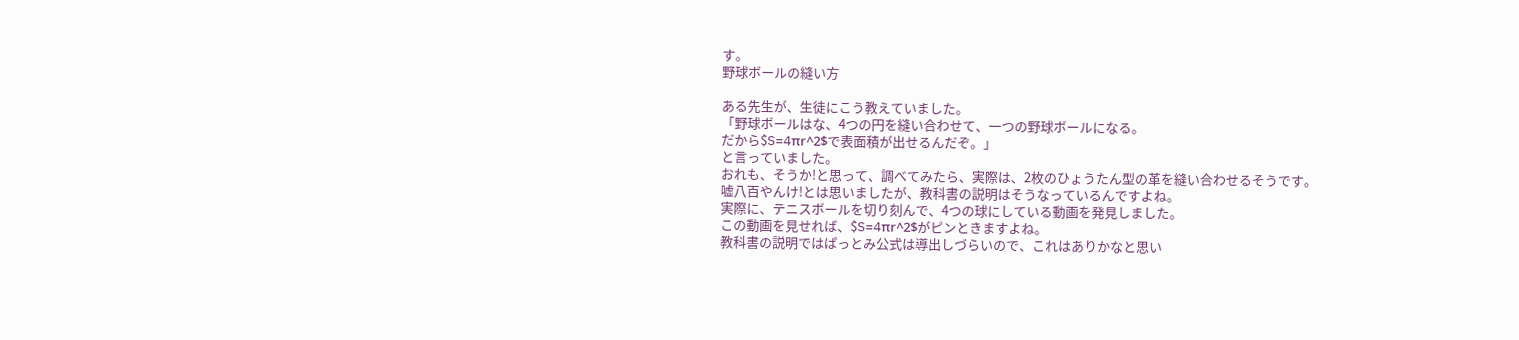す。
野球ボールの縫い方

ある先生が、生徒にこう教えていました。
「野球ボールはな、4つの円を縫い合わせて、一つの野球ボールになる。
だから$S=4πr^2$で表面積が出せるんだぞ。」
と言っていました。
おれも、そうか!と思って、調べてみたら、実際は、2枚のひょうたん型の革を縫い合わせるそうです。
嘘八百やんけ!とは思いましたが、教科書の説明はそうなっているんですよね。
実際に、テニスボールを切り刻んで、4つの球にしている動画を発見しました。
この動画を見せれば、$S=4πr^2$がピンときますよね。
教科書の説明ではぱっとみ公式は導出しづらいので、これはありかなと思い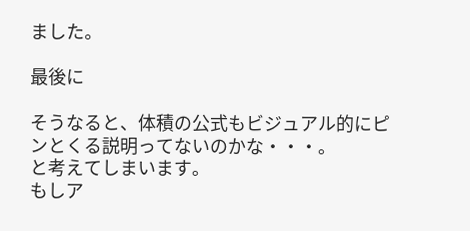ました。

最後に

そうなると、体積の公式もビジュアル的にピンとくる説明ってないのかな・・・。
と考えてしまいます。
もしア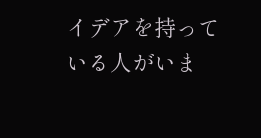イデアを持っている人がいま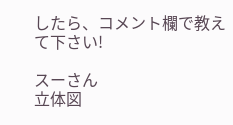したら、コメント欄で教えて下さい!

スーさん
立体図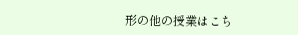形の他の授業はこち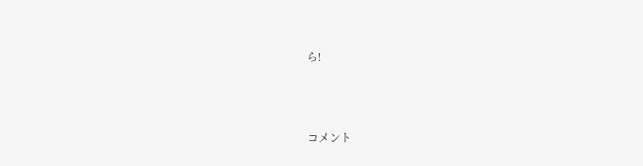ら!




コメント